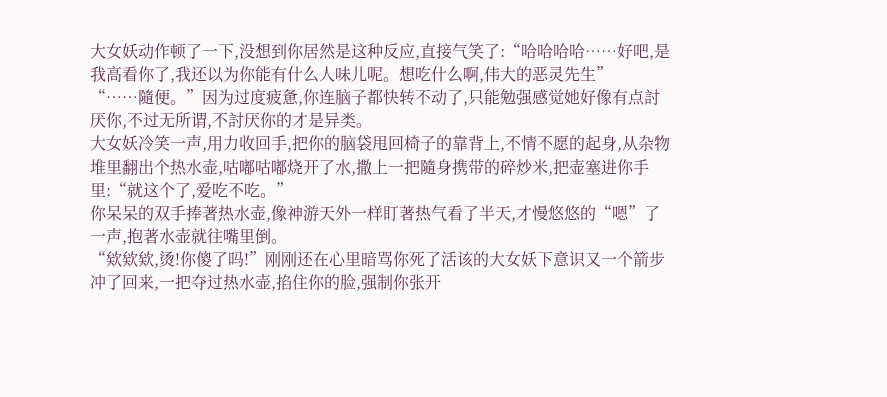大女妖动作顿了一下,没想到你居然是这种反应,直接气笑了:“哈哈哈哈……好吧,是我高看你了,我还以为你能有什么人味儿呢。想吃什么啊,伟大的恶灵先生”
“……隨便。”因为过度疲惫,你连脑子都快转不动了,只能勉强感觉她好像有点討厌你,不过无所谓,不討厌你的才是异类。
大女妖冷笑一声,用力收回手,把你的脑袋甩回椅子的靠背上,不情不愿的起身,从杂物堆里翻出个热水壶,咕嘟咕嘟烧开了水,撒上一把隨身携带的碎炒米,把壶塞进你手里:“就这个了,爱吃不吃。”
你呆呆的双手捧著热水壶,像神游天外一样盯著热气看了半天,才慢悠悠的“嗯”了一声,抱著水壶就往嘴里倒。
“欸欸欸,烫!你傻了吗!”刚刚还在心里暗骂你死了活该的大女妖下意识又一个箭步冲了回来,一把夺过热水壶,掐住你的脸,强制你张开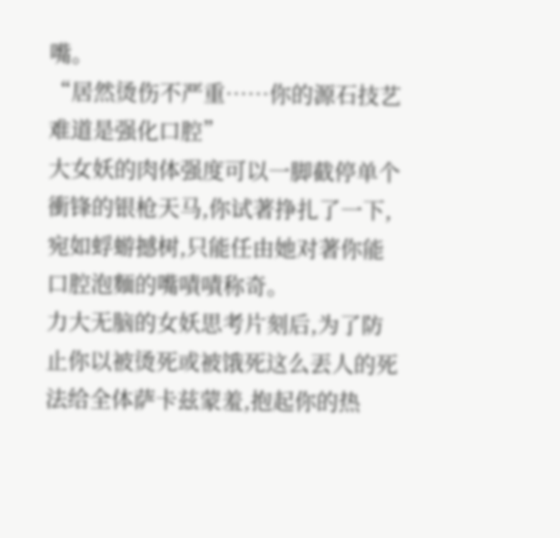嘴。
“居然烫伤不严重……你的源石技艺难道是强化口腔”
大女妖的肉体强度可以一脚截停单个衝锋的银枪天马,你试著挣扎了一下,宛如蜉蝣撼树,只能任由她对著你能口腔泡麵的嘴嘖嘖称奇。
力大无脑的女妖思考片刻后,为了防止你以被烫死或被饿死这么丟人的死法给全体萨卡兹蒙羞,抱起你的热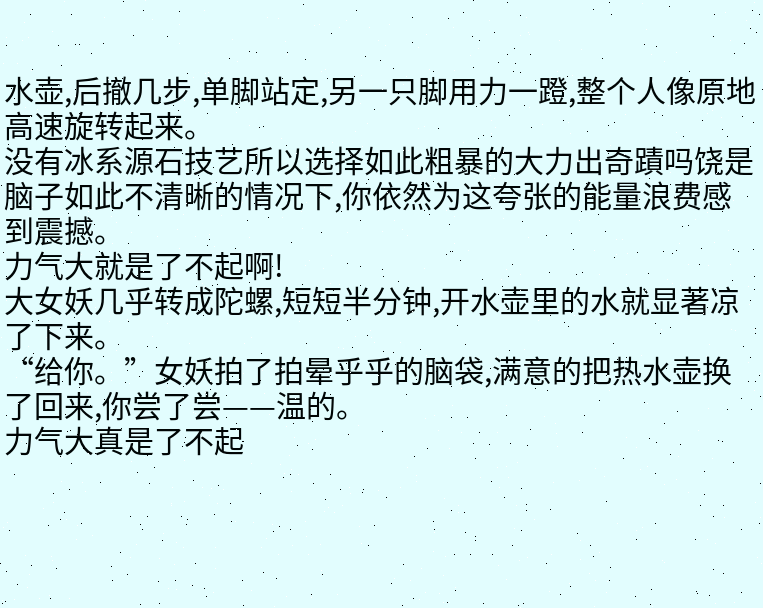水壶,后撤几步,单脚站定,另一只脚用力一蹬,整个人像原地高速旋转起来。
没有冰系源石技艺所以选择如此粗暴的大力出奇蹟吗饶是脑子如此不清晰的情况下,你依然为这夸张的能量浪费感到震撼。
力气大就是了不起啊!
大女妖几乎转成陀螺,短短半分钟,开水壶里的水就显著凉了下来。
“给你。”女妖拍了拍晕乎乎的脑袋,满意的把热水壶换了回来,你尝了尝——温的。
力气大真是了不起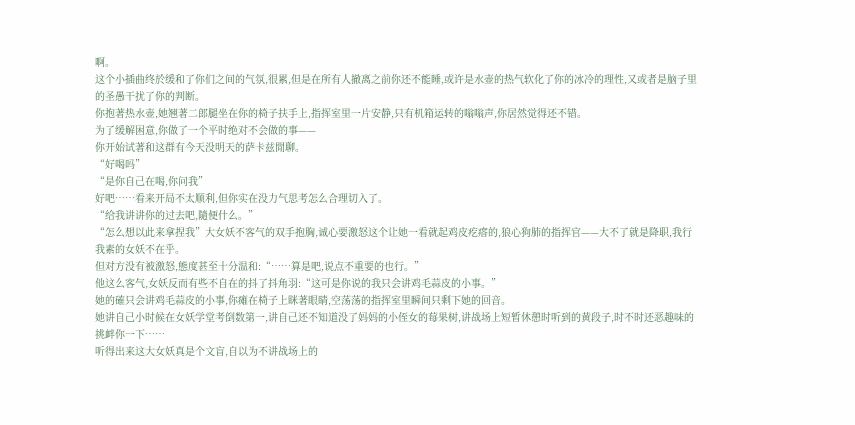啊。
这个小插曲终於缓和了你们之间的气氛,很累,但是在所有人撤离之前你还不能睡,或许是水壶的热气软化了你的冰冷的理性,又或者是脑子里的圣愚干扰了你的判断。
你抱著热水壶,她翘著二郎腿坐在你的椅子扶手上,指挥室里一片安静,只有机箱运转的嗡嗡声,你居然觉得还不错。
为了缓解困意,你做了一个平时绝对不会做的事——
你开始试著和这群有今天没明天的萨卡兹閒聊。
“好喝吗”
“是你自己在喝,你问我”
好吧……看来开局不太顺利,但你实在没力气思考怎么合理切入了。
“给我讲讲你的过去吧,隨便什么。”
“怎么想以此来拿捏我”大女妖不客气的双手抱胸,诚心要激怒这个让她一看就起鸡皮疙瘩的,狼心狗肺的指挥官——大不了就是降职,我行我素的女妖不在乎。
但对方没有被激怒,態度甚至十分温和:“……算是吧,说点不重要的也行。”
他这么客气,女妖反而有些不自在的抖了抖角羽:“这可是你说的我只会讲鸡毛蒜皮的小事。”
她的確只会讲鸡毛蒜皮的小事,你瘫在椅子上眯著眼睛,空荡荡的指挥室里瞬间只剩下她的回音。
她讲自己小时候在女妖学堂考倒数第一,讲自己还不知道没了妈妈的小侄女的莓果树,讲战场上短暂休憩时听到的黄段子,时不时还恶趣味的挑衅你一下……
听得出来这大女妖真是个文盲,自以为不讲战场上的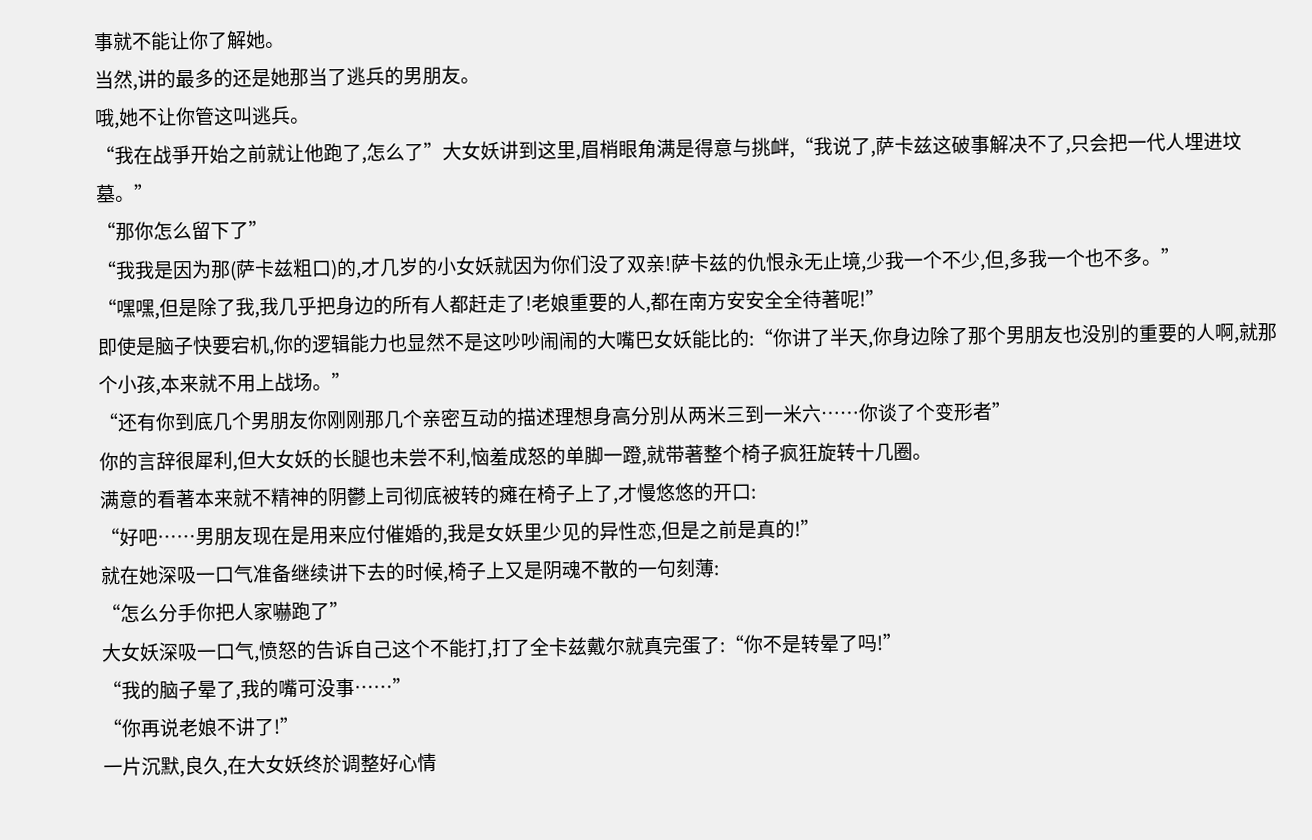事就不能让你了解她。
当然,讲的最多的还是她那当了逃兵的男朋友。
哦,她不让你管这叫逃兵。
“我在战爭开始之前就让他跑了,怎么了”大女妖讲到这里,眉梢眼角满是得意与挑衅,“我说了,萨卡兹这破事解决不了,只会把一代人埋进坟墓。”
“那你怎么留下了”
“我我是因为那(萨卡兹粗口)的,才几岁的小女妖就因为你们没了双亲!萨卡兹的仇恨永无止境,少我一个不少,但,多我一个也不多。”
“嘿嘿,但是除了我,我几乎把身边的所有人都赶走了!老娘重要的人,都在南方安安全全待著呢!”
即使是脑子快要宕机,你的逻辑能力也显然不是这吵吵闹闹的大嘴巴女妖能比的:“你讲了半天,你身边除了那个男朋友也没別的重要的人啊,就那个小孩,本来就不用上战场。”
“还有你到底几个男朋友你刚刚那几个亲密互动的描述理想身高分別从两米三到一米六……你谈了个变形者”
你的言辞很犀利,但大女妖的长腿也未尝不利,恼羞成怒的单脚一蹬,就带著整个椅子疯狂旋转十几圈。
满意的看著本来就不精神的阴鬱上司彻底被转的瘫在椅子上了,才慢悠悠的开口:
“好吧……男朋友现在是用来应付催婚的,我是女妖里少见的异性恋,但是之前是真的!”
就在她深吸一口气准备继续讲下去的时候,椅子上又是阴魂不散的一句刻薄:
“怎么分手你把人家嚇跑了”
大女妖深吸一口气,愤怒的告诉自己这个不能打,打了全卡兹戴尔就真完蛋了:“你不是转晕了吗!”
“我的脑子晕了,我的嘴可没事……”
“你再说老娘不讲了!”
一片沉默,良久,在大女妖终於调整好心情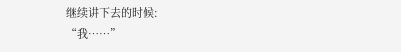继续讲下去的时候:
“我……”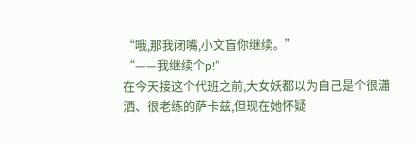“哦,那我闭嘴,小文盲你继续。”
“——我继续个p!”
在今天接这个代班之前,大女妖都以为自己是个很瀟洒、很老练的萨卡兹,但现在她怀疑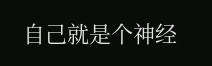自己就是个神经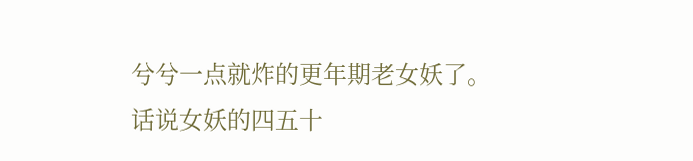兮兮一点就炸的更年期老女妖了。
话说女妖的四五十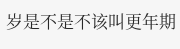岁是不是不该叫更年期